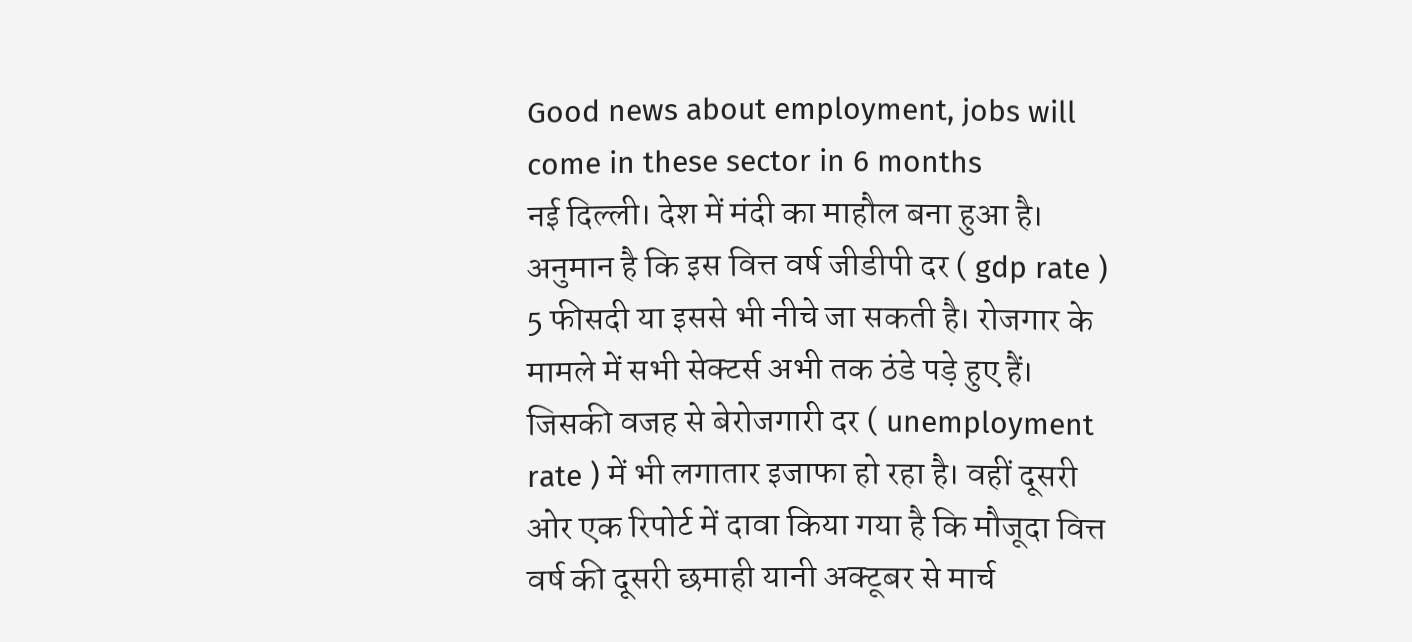Good news about employment, jobs will come in these sector in 6 months
नई दिल्ली। देश में मंदी का माहौल बना हुआ है। अनुमान है कि इस वित्त वर्ष जीडीपी दर ( gdp rate ) 5 फीसदी या इससे भी नीचे जा सकती है। रोजगार के मामले में सभी सेक्टर्स अभी तक ठंडे पड़े हुए हैं। जिसकी वजह से बेरोजगारी दर ( unemployment rate ) में भी लगातार इजाफा हो रहा है। वहीं दूसरी ओर एक रिपोर्ट में दावा किया गया है कि मौजूदा वित्त वर्ष की दूसरी छमाही यानी अक्टूबर से मार्च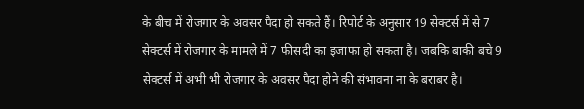के बीच में रोजगार के अवसर पैदा हो सकते हैं। रिपोर्ट के अनुसार 19 सेक्टर्स में से 7 सेक्टर्स में रोजगार के मामले में 7 फीसदी का इजाफा हो सकता है। जबकि बाकी बचे 9 सेक्टर्स में अभी भी रोजगार के अवसर पैदा होने की संभावना ना के बराबर है।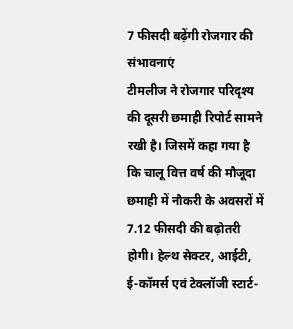7 फीसदी बढ़ेंगी रोजगार की संभावनाएं
टीमलीज ने रोजगार परिदृश्य की दूसरी छमाही रिपोर्ट सामने रखी है। जिसमें कहा गया है कि चालू वित्त वर्ष की मौजूदा छमाही में नौकरी के अवसरों में 7.12 फीसदी की बढ़ोतरी होगी। हेल्थ सेक्टर, आईटी, ई-कॉमर्स एवं टेक्लॉजी स्टार्ट-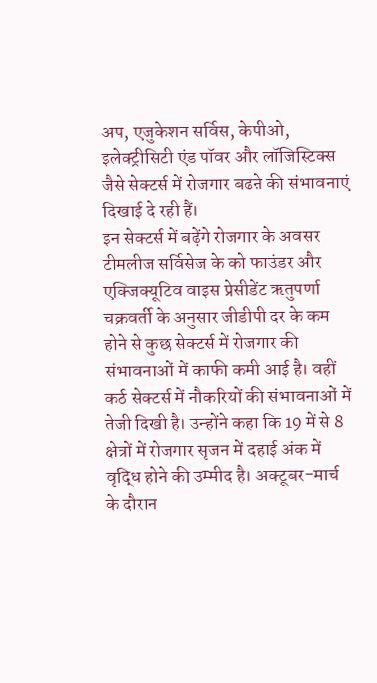अप, एजुकेशन सर्विस, केपीओ, इलेक्ट्रीसिटी एंड पॉवर और लॉजिस्टिक्स जैसे सेक्टर्स में रोजगार बढऩे की संभावनाएं दिखाई दे रही हैं।
इन सेक्टर्स में बढ़ेंगे रोजगार के अवसर
टीमलीज सर्विसेज के को फाउंडर और एक्जिक्यूटिव वाइस प्रेसीडेंट ऋतुपर्णा चक्रवर्ती के अनुसार जीडीपी दर के कम होने से कुछ सेक्टर्स में रोजगार की संभावनाओं में काफी कमी आई है। वहीं कर्ठ सेक्टर्स में नौकरियों की संभावनाओं में तेजी दिखी है। उन्होंने कहा कि 19 में से 8 क्षेत्रों में रोजगार सृजन में दहाई अंक में वृद्धि होने की उम्मीद है। अक्टूबर-मार्च के दौरान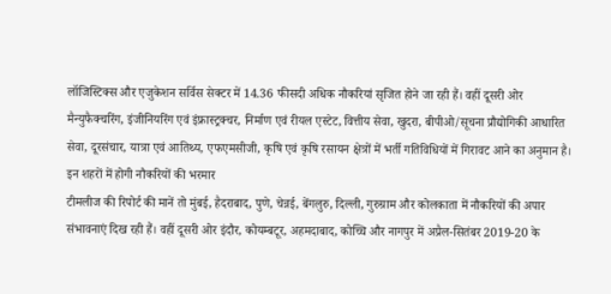लॉजिस्टिक्स और एजुकेशन सर्विस सेक्टर में 14.36 फीसदी अधिक नौकरियां सृजित होने जा रही हैं। वहीं दूसरी ओर मैन्युफैक्चरिंग, इंजीनियरिंग एवं इंफ्रास्ट्रक्चर, निर्माण एवं रीयल एस्टेट, वित्तीय सेवा, खुदरा, बीपीओ/सूचना प्रौद्योगिकी आधारित सेवा, दूरसंचार, यात्रा एवं आतिथ्य, एफएमसीजी, कृषि एवं कृषि रसायन क्षेत्रों में भर्ती गतिविधियों में गिरावट आने का अनुमान है।
इन शहरों में होगी नौकरियों की भरमार
टीमलीज की रिपोर्ट की मानें तो मुंबई, हैदराबाद, पुणे, चेन्नई, बेंगलुरु, दिल्ली, गुरुग्राम और कोलकाता में नौकरियों की अपार संभावनाएं दिख रही हैं। वहीं दूसरी ओर इंदौर, कोयम्बटूर, अहमदाबाद, कोच्चि और नागपुर में अप्रैल-सितंबर 2019-20 के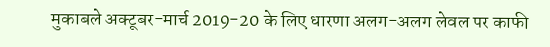मुकाबले अक्टूबर-मार्च 2019-20 के लिए धारणा अलग-अलग लेवल पर काफी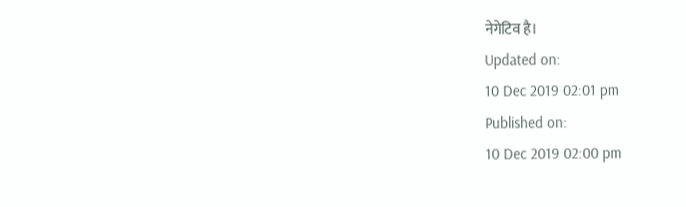नेगेटिव है।
Updated on:
10 Dec 2019 02:01 pm
Published on:
10 Dec 2019 02:00 pm